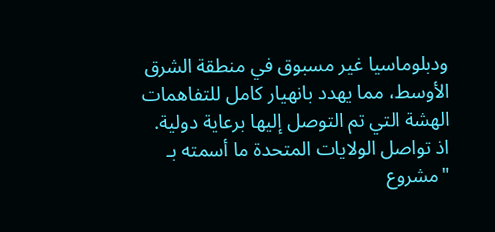ودبلوماسيا غير مسبوق في منطقة الشرق الأوسط، مما يهدد بانهيار كامل للتفاهمات الهشة التي تم التوصل إليها برعاية دولية.
اذ تواصل الولايات المتحدة ما أسمته بـ "مشروع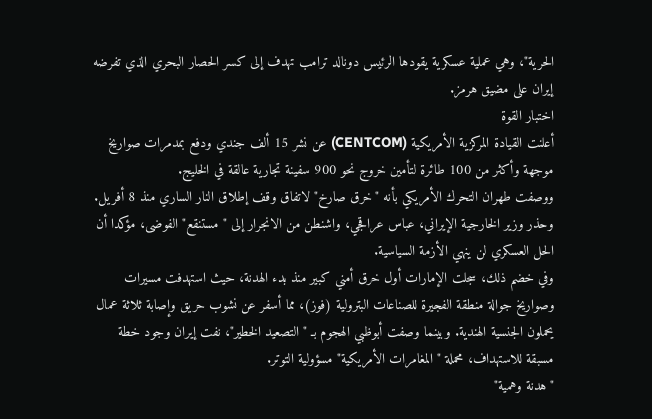الحرية"، وهي عملية عسكرية يقودها الرئيس دونالد ترامب تهدف إلى كسر الحصار البحري الذي تفرضه إيران على مضيق هرمز.
اختبار القوة
أعلنت القيادة المركزية الأمريكية (CENTCOM) عن نشر 15 ألف جندي ودفع بمدمرات صواريخ موجهة وأكثر من 100 طائرة لتأمين خروج نحو 900 سفينة تجارية عالقة في الخليج.
ووصفت طهران التحرك الأمريكي بأنه "خرق صارخ" لاتفاق وقف إطلاق النار الساري منذ 8 أفريل. وحذر وزير الخارجية الإيراني، عباس عراقجي، واشنطن من الانجرار إلى "مستنقع" الفوضى، مؤكدا أن الحل العسكري لن ينهي الأزمة السياسية.
وفي خضم ذلك، سجلت الإمارات أول خرق أمني كبير منذ بدء الهدنة، حيث استهدفت مسيرات وصواريخ جوالة منطقة الفجيرة للصناعات البترولية (فوز)، مما أسفر عن نشوب حريق وإصابة ثلاثة عمال يحملون الجنسية الهندية. وبينما وصفت أبوظبي الهجوم بـ "التصعيد الخطير"، نفت إيران وجود خطة مسبقة للاستهداف، محملة "المغامرات الأمريكية" مسؤولية التوتر.
"هدنة وهمية"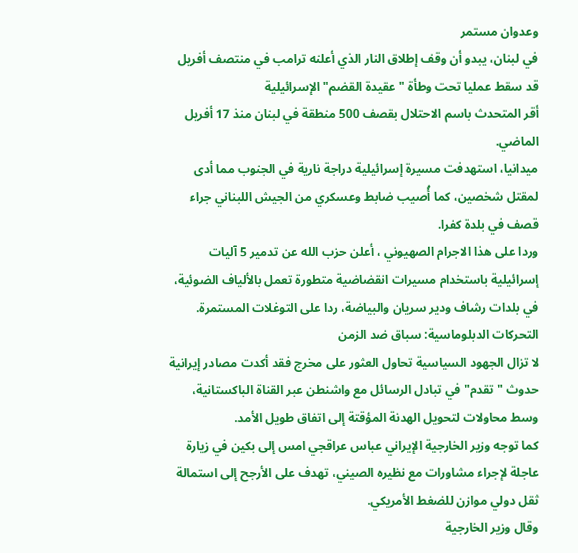وعدوان مستمر
في لبنان، يبدو أن وقف إطلاق النار الذي أعلنه ترامب في منتصف أفريل قد سقط عمليا تحت وطأة "عقيدة القضم" الإسرائيلية
أقر المتحدث باسم الاحتلال بقصف 500 منطقة في لبنان منذ 17 أفريل الماضي.
ميدانيا، استهدفت مسيرة إسرائيلية دراجة نارية في الجنوب مما أدى لمقتل شخصين، كما أُصيب ضابط وعسكري من الجيش اللبناني جراء قصف في بلدة كفرا.
وردا على هذا الاجرام الصهيوني ، أعلن حزب الله عن تدمير 5 آليات إسرائيلية باستخدام مسيرات انقضاضية متطورة تعمل بالألياف الضوئية، في بلدات رشاف ودير سريان والبياضة، ردا على التوغلات المستمرة.
التحركات الدبلوماسية: سباق ضد الزمن
لا تزال الجهود السياسية تحاول العثور على مخرج فقد أكدت مصادر إيرانية حدوث "تقدم" في تبادل الرسائل مع واشنطن عبر القناة الباكستانية، وسط محاولات لتحويل الهدنة المؤقتة إلى اتفاق طويل الأمد.
كما توجه وزير الخارجية الإيراني عباس عراقجي امس إلى بكين في زيارة عاجلة لإجراء مشاورات مع نظيره الصيني، تهدف على الأرجح إلى استمالة ثقل دولي موازن للضغط الأمريكي.
وقال وزير الخارجية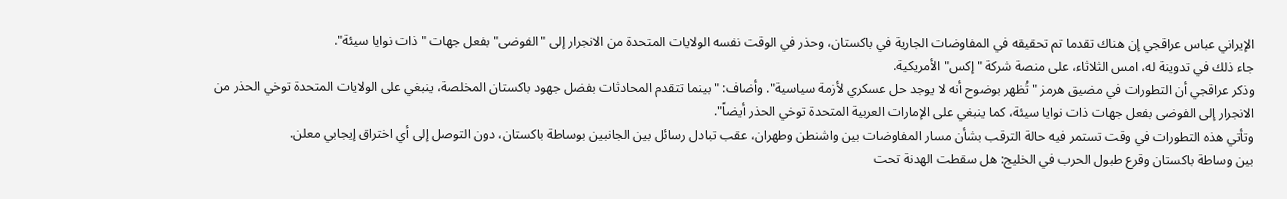الإيراني عباس عراقجي إن هناك تقدما تم تحقيقه في المفاوضات الجارية في باكستان، وحذر في الوقت نفسه الولايات المتحدة من الانجرار إلى "الفوضى" بفعل جهات "ذات نوايا سيئة".
جاء ذلك في تدوينة له، امس الثلاثاء، على منصة شركة "إكس" الأمريكية.
وذكر عراقجي أن التطورات في مضيق هرمز "تُظهر بوضوح أنه لا يوجد حل عسكري لأزمة سياسية". وأضاف: "بينما تتقدم المحادثات بفضل جهود باكستان المخلصة، ينبغي على الولايات المتحدة توخي الحذر من الانجرار إلى الفوضى بفعل جهات ذات نوايا سيئة، كما ينبغي على الإمارات العربية المتحدة توخي الحذر أيضاً".
وتأتي هذه التطورات في وقت تستمر فيه حالة الترقب بشأن مسار المفاوضات بين واشنطن وطهران، عقب تبادل رسائل بين الجانبين بوساطة باكستان، دون التوصل إلى أي اختراق إيجابي معلن.
بين وساطة باكستان وقرع طبول الحرب في الخليج: هل سقطت الهدنة تحت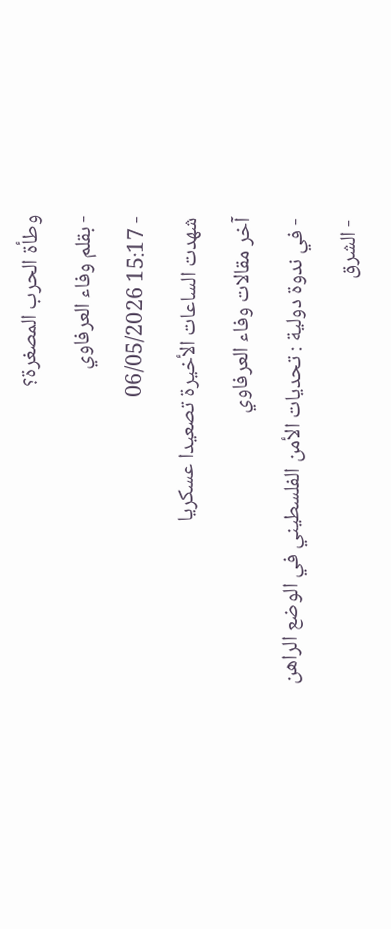وطأة الحرب المصغرة؟
- بقلم وفاء العرفاوي
- 15:17 06/05/2026
شهدت الساعات الأخيرة تصعيدا عسكريا
آخر مقالات وفاء العرفاوي
- في ندوة دولية : تحديات الأمن الفلسطيني في الوضع الراهن
- الشرق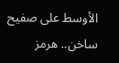الأوسط على صفيح ساخن.. هرمز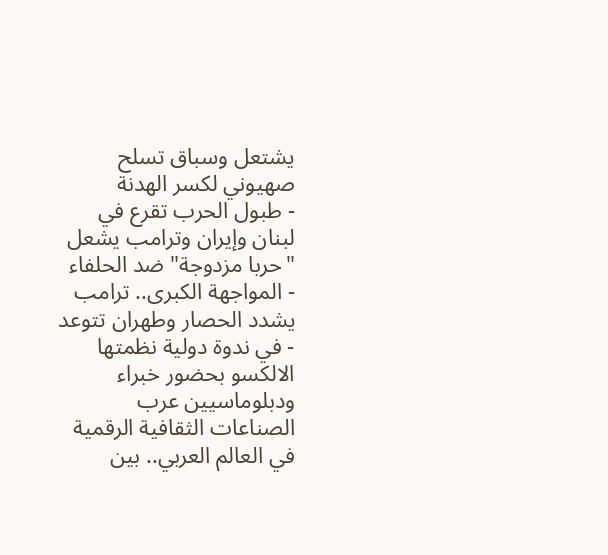يشتعل وسباق تسلح صهيوني لكسر الهدنة
- طبول الحرب تقرع في لبنان وإيران وترامب يشعل "حربا مزدوجة" ضد الحلفاء
- المواجهة الكبرى.. ترامب يشدد الحصار وطهران تتوعد
- في ندوة دولية نظمتها الالكسو بحضور خبراء ودبلوماسيين عرب الصناعات الثقافية الرقمية في العالم العربي.. بين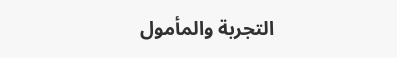التجربة والمأمول